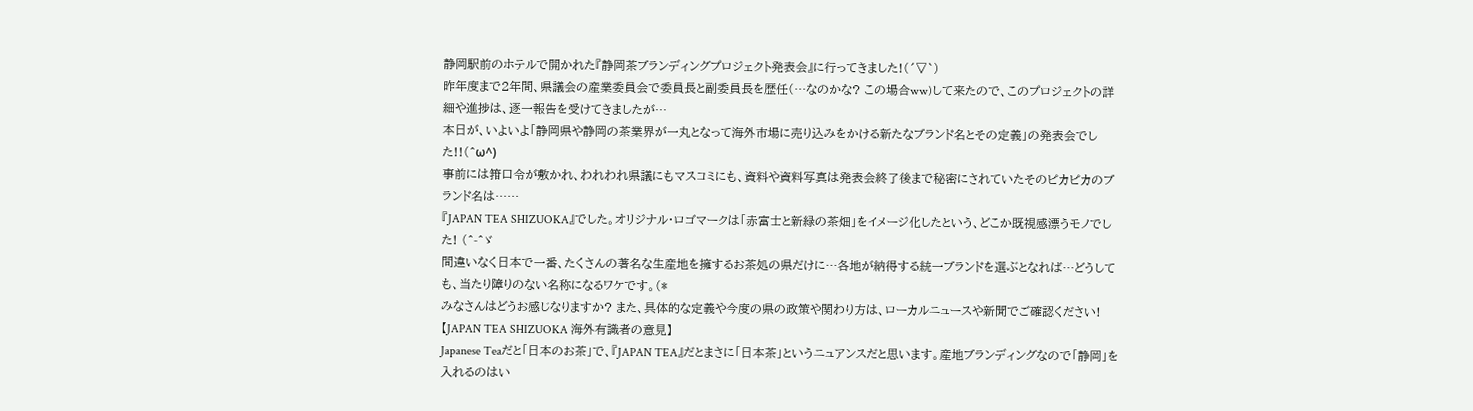静岡駅前のホテルで開かれた『静岡茶ブランディングプロジェクト発表会』に行ってきました!(´▽`)
昨年度まで2年間、県議会の産業委員会で委員長と副委員長を歴任(…なのかな? この場合ww)して来たので、このプロジェクトの詳細や進捗は、逐一報告を受けてきましたが…
本日が、いよいよ「静岡県や静岡の茶業界が一丸となって海外市場に売り込みをかける新たなブランド名とその定義」の発表会でした!!(^ω^)
事前には箝口令が敷かれ、われわれ県議にもマスコミにも、資料や資料写真は発表会終了後まで秘密にされていたそのピカピカのブランド名は……
『JAPAN TEA SHIZUOKA』でした。オリジナル・ロゴマークは「赤富士と新緑の茶畑」をイメージ化したという、どこか既視感漂うモノでした! (^-^ゞ
間違いなく日本で一番、たくさんの著名な生産地を擁するお茶処の県だけに…各地が納得する統一ブランドを選ぶとなれば…どうしても、当たり障りのない名称になるワケです。(*
みなさんはどうお感じなりますか? また、具体的な定義や今度の県の政策や関わり方は、ローカルニュースや新聞でご確認ください!
【JAPAN TEA SHIZUOKA 海外有識者の意見】
Japanese Teaだと「日本のお茶」で、『JAPAN TEA』だとまさに「日本茶」というニュアンスだと思います。産地ブランディングなので「静岡」を入れるのはい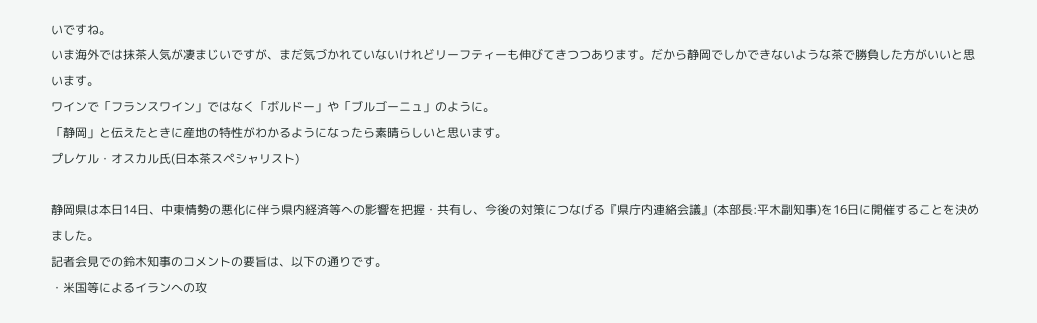いですね。
いま海外では抹茶人気が凄まじいですが、まだ気づかれていないけれどリーフティーも伸びてきつつあります。だから静岡でしかできないような茶で勝負した方がいいと思います。
ワインで「フランスワイン」ではなく「ボルドー」や「ブルゴーニュ」のように。
「静岡」と伝えたときに産地の特性がわかるようになったら素晴らしいと思います。
プレケル・オスカル氏(日本茶スペシャリスト)

静岡県は本日14日、中東情勢の悪化に伴う県内経済等への影響を把握・共有し、今後の対策につなげる『県庁内連絡会議』(本部長:平木副知事)を16日に開催することを決めました。
記者会見での鈴木知事のコメントの要旨は、以下の通りです。
・米国等によるイランへの攻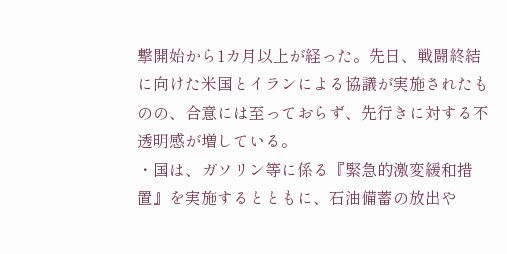撃開始から1カ月以上が経った。先日、戦闘終結に向けた米国とイランによる協議が実施されたものの、合意には至っておらず、先行きに対する不透明感が増している。
・国は、ガソリン等に係る『緊急的激変緩和措置』を実施するとともに、石油備蓄の放出や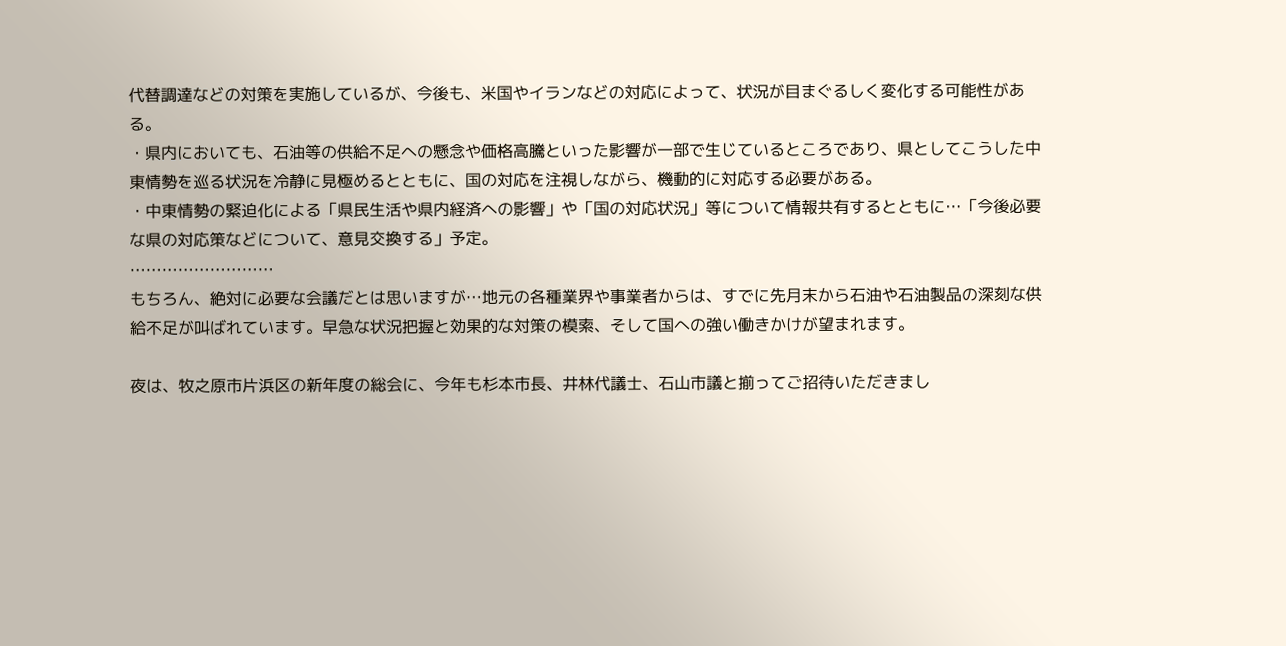代替調達などの対策を実施しているが、今後も、米国やイランなどの対応によって、状況が目まぐるしく変化する可能性がある。
・県内においても、石油等の供給不足への懸念や価格高騰といった影響が一部で生じているところであり、県としてこうした中東情勢を巡る状況を冷静に見極めるとともに、国の対応を注視しながら、機動的に対応する必要がある。
・中東情勢の緊迫化による「県民生活や県内経済への影響」や「国の対応状況」等について情報共有するとともに…「今後必要な県の対応策などについて、意見交換する」予定。
………………………
もちろん、絶対に必要な会議だとは思いますが…地元の各種業界や事業者からは、すでに先月末から石油や石油製品の深刻な供給不足が叫ばれています。早急な状況把握と効果的な対策の模索、そして国への強い働きかけが望まれます。

夜は、牧之原市片浜区の新年度の総会に、今年も杉本市長、井林代議士、石山市議と揃ってご招待いただきまし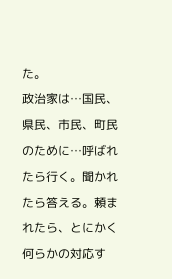た。
政治家は…国民、県民、市民、町民のために…呼ばれたら行く。聞かれたら答える。頼まれたら、とにかく何らかの対応す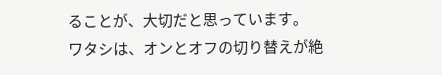ることが、大切だと思っています。
ワタシは、オンとオフの切り替えが絶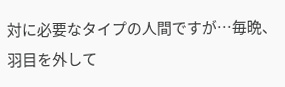対に必要なタイプの人間ですが…毎晩、羽目を外して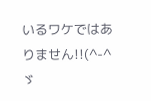いるワケではありません!!(^-^ゞ